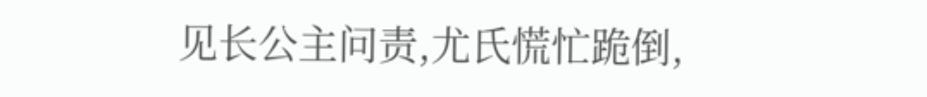见长公主问责,尤氏慌忙跪倒,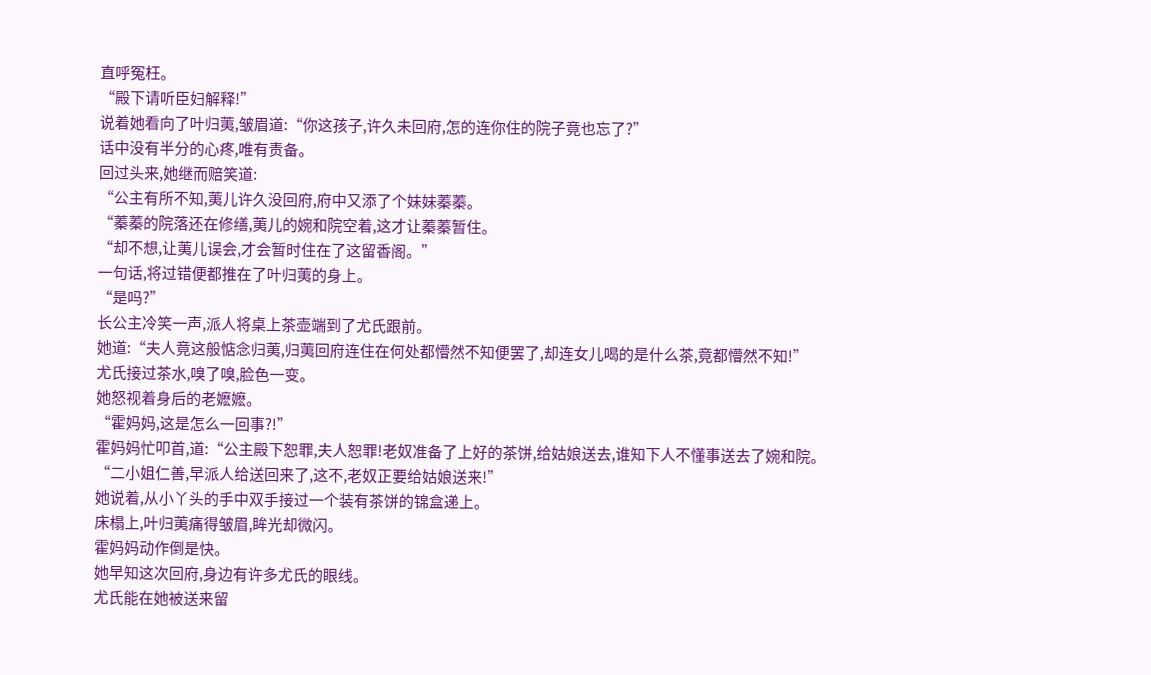直呼冤枉。
“殿下请听臣妇解释!”
说着她看向了叶归荑,皱眉道:“你这孩子,许久未回府,怎的连你住的院子竟也忘了?”
话中没有半分的心疼,唯有责备。
回过头来,她继而赔笑道:
“公主有所不知,荑儿许久没回府,府中又添了个妹妹蓁蓁。
“蓁蓁的院落还在修缮,荑儿的婉和院空着,这才让蓁蓁暂住。
“却不想,让荑儿误会,才会暂时住在了这留香阁。”
一句话,将过错便都推在了叶归荑的身上。
“是吗?”
长公主冷笑一声,派人将桌上茶壶端到了尤氏跟前。
她道:“夫人竟这般惦念归荑,归荑回府连住在何处都懵然不知便罢了,却连女儿喝的是什么茶,竟都懵然不知!”
尤氏接过茶水,嗅了嗅,脸色一变。
她怒视着身后的老嬷嬷。
“霍妈妈,这是怎么一回事?!”
霍妈妈忙叩首,道:“公主殿下恕罪,夫人恕罪!老奴准备了上好的茶饼,给姑娘送去,谁知下人不懂事送去了婉和院。
“二小姐仁善,早派人给送回来了,这不,老奴正要给姑娘送来!”
她说着,从小丫头的手中双手接过一个装有茶饼的锦盒递上。
床榻上,叶归荑痛得皱眉,眸光却微闪。
霍妈妈动作倒是快。
她早知这次回府,身边有许多尤氏的眼线。
尤氏能在她被送来留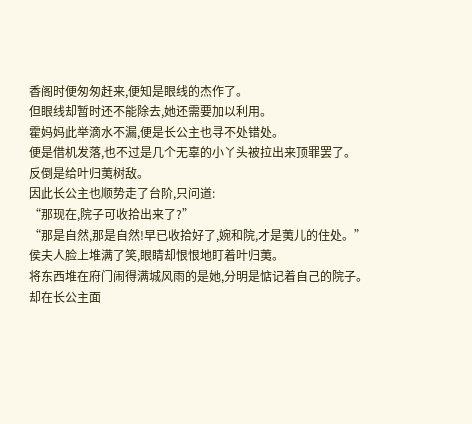香阁时便匆匆赶来,便知是眼线的杰作了。
但眼线却暂时还不能除去,她还需要加以利用。
霍妈妈此举滴水不漏,便是长公主也寻不处错处。
便是借机发落,也不过是几个无辜的小丫头被拉出来顶罪罢了。
反倒是给叶归荑树敌。
因此长公主也顺势走了台阶,只问道:
“那现在,院子可收拾出来了?”
“那是自然,那是自然!早已收拾好了,婉和院,才是荑儿的住处。”
侯夫人脸上堆满了笑,眼睛却恨恨地盯着叶归荑。
将东西堆在府门闹得满城风雨的是她,分明是惦记着自己的院子。
却在长公主面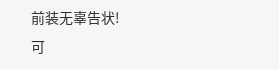前装无辜告状!
可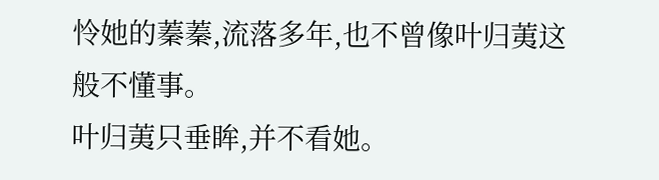怜她的蓁蓁,流落多年,也不曾像叶归荑这般不懂事。
叶归荑只垂眸,并不看她。